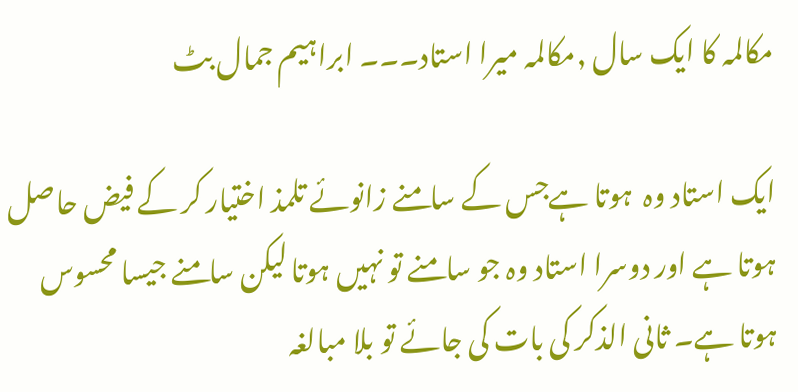مکالمہ کا ایک سال ,مکالمہ میرا استاد۔۔۔ ابراہیم جمال بٹ

ایک استاد وہ  ہوتا ہےجس کے سامنے زانوئے تلمذ اختیار کر کے فیض حاصل ہوتا ہے اور دوسرا استاد وہ جو سامنے تو نہیں ہوتا لیکن سامنے جیسا محسوس ہوتا ہے۔ ثانی الذکر کی بات کی جائے تو بلا مبالغہ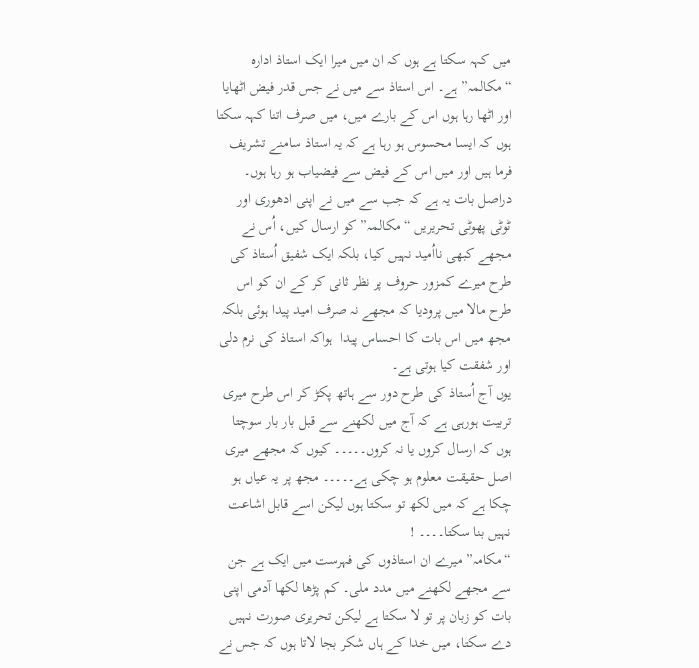میں کہہ سکتا ہے ہوں کہ ان میں میرا ایک استاذ ادارہ “مکالمہ” ہے۔ اس استاذ سے میں نے جس قدر فیض اٹھایا اور اٹھا رہا ہوں اس کے بارے میں، میں صرف اتنا کہہ سکتا ہوں کہ ایسا محسوس ہو رہا ہے کہ یہ استاذ سامنے تشریف فرما ہیں اور میں اس کے فیض سے فیضیاب ہو رہا ہوں۔
دراصل بات یہ ہے کہ جب سے میں نے اپنی ادھوری اور ٹوٹی پھوٹی تحریریں “مکالمہ” کو ارسال کیں، اُس نے مجھے کبھی نااُمید نہیں کیا، بلکہ ایک شفیق اُستاذ کی طرح میرے کمزور حروف پر نظر ثانی کر کے ان کو اس طرح مالا میں پرودیا کہ مجھے نہ صرف امید پیدا ہوئی بلکہ مجھ میں اس بات کا احساس پیدا  ہواکہ استاذ کی نرم دلی اور شفقت کیا ہوتی ہے۔
یوں آج اُستاذ کی طرح دور سے ہاتھ پکڑ کر اس طرح میری تربیت ہورہی ہے کہ آج میں لکھنے سے قبل بار بار سوچتا ہوں کہ ارسال کروں یا نہ کروں۔۔۔۔۔ کیوں کہ مجھے میری اصل حقیقت معلوم ہو چکی ہے۔۔۔۔۔ مجھ پر یہ عیاں ہو چکا ہے کہ میں لکھ تو سکتا ہوں لیکن اسے قابل اشاعت نہیں بنا سکتا۔۔۔۔ !
“مکامہ” میرے ان استاذوں کی فہرست میں ایک ہے جن سے مجھے لکھنے میں مدد ملی۔ کم پڑھا لکھا آدمی اپنی بات کو زبان پر تو لا سکتا ہے لیکن تحریری صورت نہیں دے سکتا، میں خدا کے ہاں شکر بجا لاتا ہوں کہ جس نے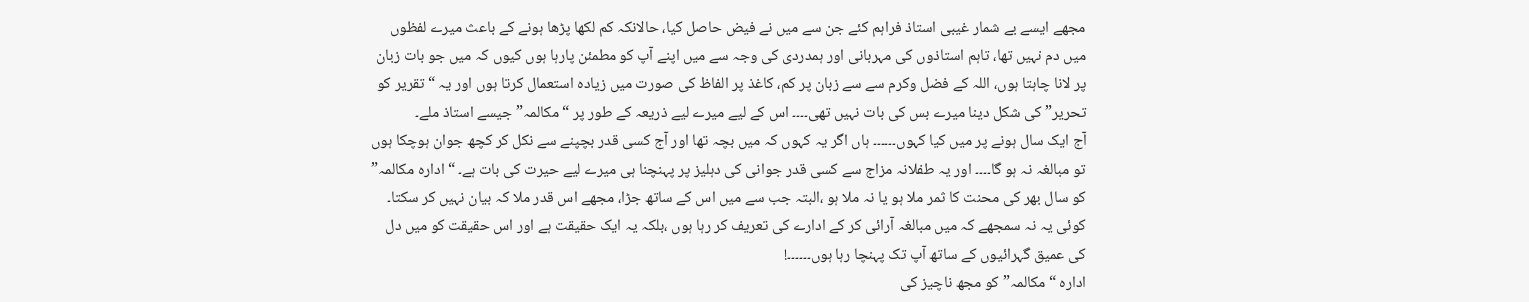مجھے ایسے بے شمار غیبی استاذ فراہم کئے جن سے میں نے فیض حاصل کیا، حالانکہ کم لکھا پڑھا ہونے کے باعث میرے لفظوں میں دم نہیں تھا، تاہم استاذوں کی مہربانی اور ہمدردی کی وجہ سے میں اپنے آپ کو مطمئن پارہا ہوں کیوں کہ میں جو بات زبان پر لانا چاہتا ہوں، اللہ کے فضل وکرم سے سے زبان پر کم، کاغذ پر الفاظ کی صورت میں زیادہ استعمال کرتا ہوں اور یہ “تقریر کو تحریر” کی شکل دینا میرے بس کی بات نہیں تھی۔۔۔۔ اس کے لیے میرے لیے ذریعہ کے طور پر “مکالمہ” جیسے استاذ ملے۔
آج ایک سال ہونے پر میں کیا کہوں۔۔۔۔۔۔ ہاں اگر یہ کہوں کہ میں بچہ تھا اور آج کسی قدر بچپنے سے نکل کر کچھ جوان ہوچکا ہوں تو مبالغہ نہ ہو گا۔۔۔۔ اور یہ طفلانہ مزاج سے کسی قدر جوانی کی دہلیز پر پہنچنا ہی میرے لیے حیرت کی بات ہے۔ “ادارہ مکالمہ” کو سال بھر کی محنت کا ثمر ملا ہو یا نہ ملا ہو ،البتہ جب سے میں اس کے ساتھ جڑا، مجھے اس قدر ملا کہ بیان نہیں کر سکتا۔
کوئی یہ نہ سمجھے کہ میں مبالغہ آرائی کر کے ادارے کی تعریف کر رہا ہوں ،بلکہ یہ ایک حقیقت ہے اور اس حقیقت کو میں دل کی عمیق گہرائیوں کے ساتھ آپ تک پہنچا رہا ہوں۔۔۔۔۔۔!
ادارہ “مکالمہ” کو مجھ ناچیز کی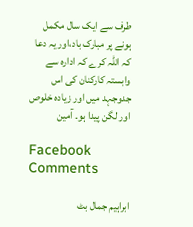طرف سے ایک سال مکمل ہونے پر مبارک باد،اور یہ دعا کہ اللہ کرے کہ ادارہ سے وابستہ کارکنان کی اس جدوجہد میں اور زیادہ خلوص اور لگن پیدا ہو۔ آمین

Facebook Comments

ابراہیم جمال بٹ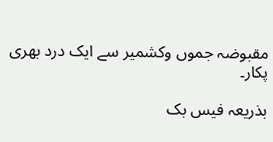مقبوضہ جموں وکشمیر سے ایک درد بھری پکار۔

بذریعہ فیس بک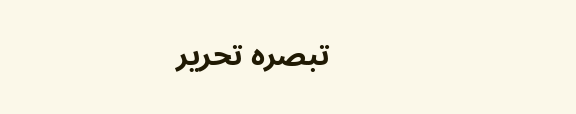تبصرہ تحریر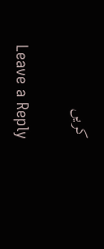کریں

Leave a Reply